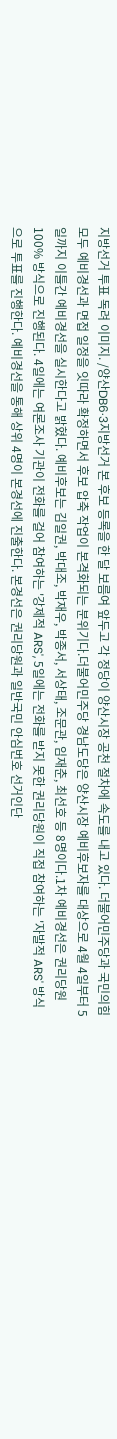지방선거 투표 독려 이미지. /양산DB6·3지방선거 본 후보 등록을 한 달 보름여 앞두고 각 정당이 양산시장 공천 절차에 속도를 내고 있다. 더불어민주당과 국민의힘 모두 예비경선과 면접 일정을 잇따라 확정하면서 후보 압축 작업이 본격화되는 분위기다.더불어민주당 경남도당은 양산시장 예비후보자를 대상으로 4월 4일부터 5일까지 이틀간 예비경선을 실시한다고 밝혔다. 예비후보는 김일권, 박대조, 박재우, 박종서, 서상태, 조문관, 임재춘, 최선호 등 8명이다.1차 예비경선은 권리당원 100% 방식으로 진행된다. 4일에는 여론조사 기관이 전화를 걸어 참여하는 '강제적 ARS', 5일에는 전화를 받지 못한 권리당원이 직접 참여하는 '자발적 ARS' 방식으로 투표를 진행한다. 예비경선을 통해 상위 4명이 본경선에 진출한다. 본경선은 권리당원과 일반국민 안심번호 선거인단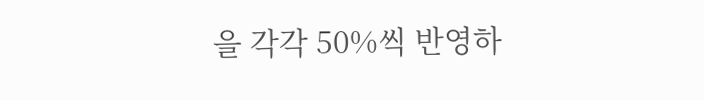을 각각 50%씩 반영하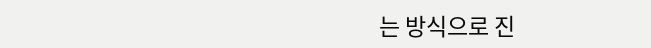는 방식으로 진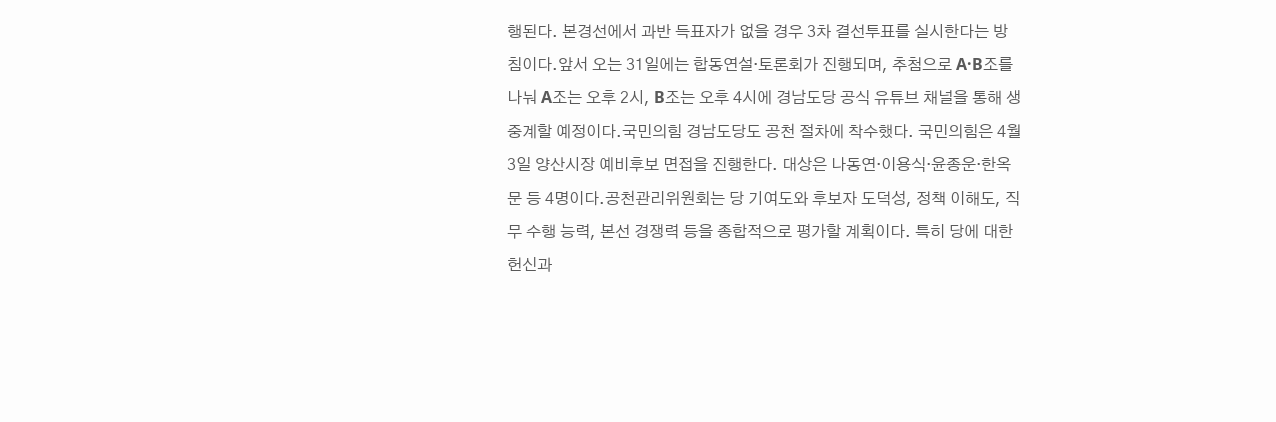행된다. 본경선에서 과반 득표자가 없을 경우 3차 결선투표를 실시한다는 방침이다.앞서 오는 31일에는 합동연설·토론회가 진행되며, 추첨으로 A·B조를 나눠 A조는 오후 2시, B조는 오후 4시에 경남도당 공식 유튜브 채널을 통해 생중계할 예정이다.국민의힘 경남도당도 공천 절차에 착수했다. 국민의힘은 4월 3일 양산시장 예비후보 면접을 진행한다. 대상은 나동연·이용식·윤종운·한옥문 등 4명이다.공천관리위원회는 당 기여도와 후보자 도덕성, 정책 이해도, 직무 수행 능력, 본선 경쟁력 등을 종합적으로 평가할 계획이다. 특히 당에 대한 헌신과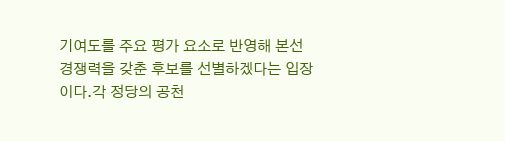기여도를 주요 평가 요소로 반영해 본선 경쟁력을 갖춘 후보를 선별하겠다는 입장이다.각 정당의 공천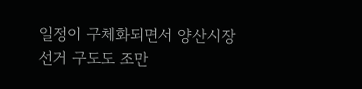일정이 구체화되면서 양산시장 선거 구도도 조만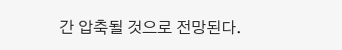간 압축될 것으로 전망된다.